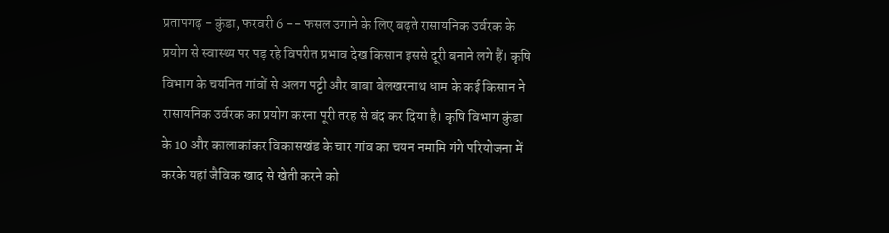प्रतापगढ़ - कुंडा, फरवरी 6 -- फसल उगाने के लिए बढ़ते रासायनिक उर्वरक के प्रयोग से स्वास्थ्य पर पड़ रहे विपरीत प्रभाव देख किसान इससे दूरी बनाने लगे हैं। कृषि विभाग के चयनित गांवों से अलग पट्टी और बाबा बेलखरनाथ धाम के कई किसान ने रासायनिक उर्वरक का प्रयोग करना पूरी तरह से बंद कर दिया है। कृषि विभाग कुंडा के 10 और कालाकांकर विकासखंड के चार गांव का चयन नमामि गंगे परियोजना में करके यहां जैविक खाद से खेती करने को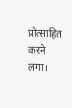प्रोत्साहित करने लगा।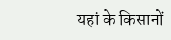यहां के किसानों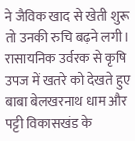ने जैविक खाद से खेती शुरू तो उनकी रुचि बढ़ने लगी। रासायनिक उर्वरक से कृषि उपज में खतरे को देखते हुए बाबा बेलखरनाथ धाम और पट्टी विकासखंड के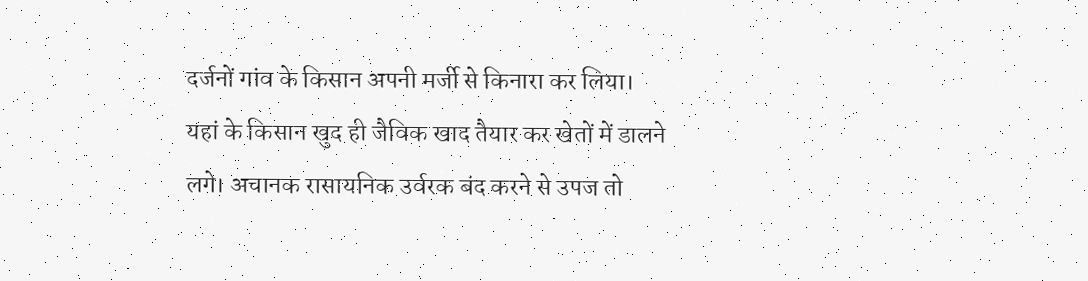दर्जनों गांव के किसान अपनी मर्जी से किनारा कर लिया। यहां के किसान खुद ही जैविक खाद तैयार कर खेतों में डालने लगे। अचानक रासायनिक उर्वरक बंद करने से उपज तो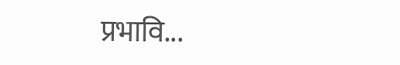प्रभावि...